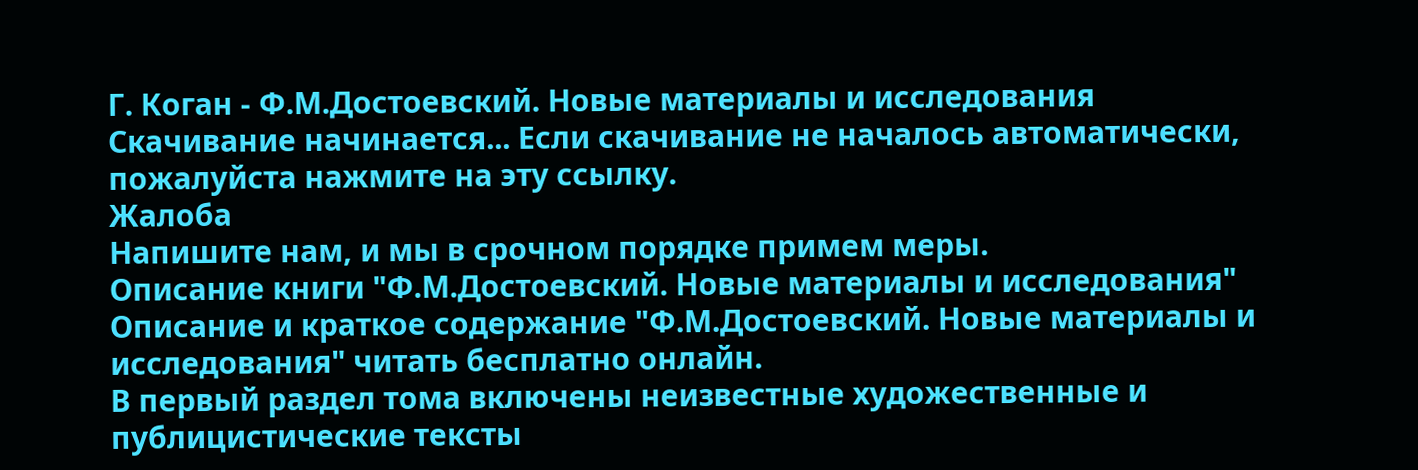Г. Коган - Ф.М.Достоевский. Новые материалы и исследования
Скачивание начинается... Если скачивание не началось автоматически, пожалуйста нажмите на эту ссылку.
Жалоба
Напишите нам, и мы в срочном порядке примем меры.
Описание книги "Ф.М.Достоевский. Новые материалы и исследования"
Описание и краткое содержание "Ф.М.Достоевский. Новые материалы и исследования" читать бесплатно онлайн.
В первый раздел тома включены неизвестные художественные и публицистические тексты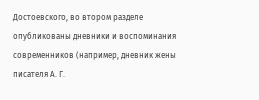Достоевского, во втором разделе опубликованы дневники и воспоминания современников (например, дневник жены писателя А. Г.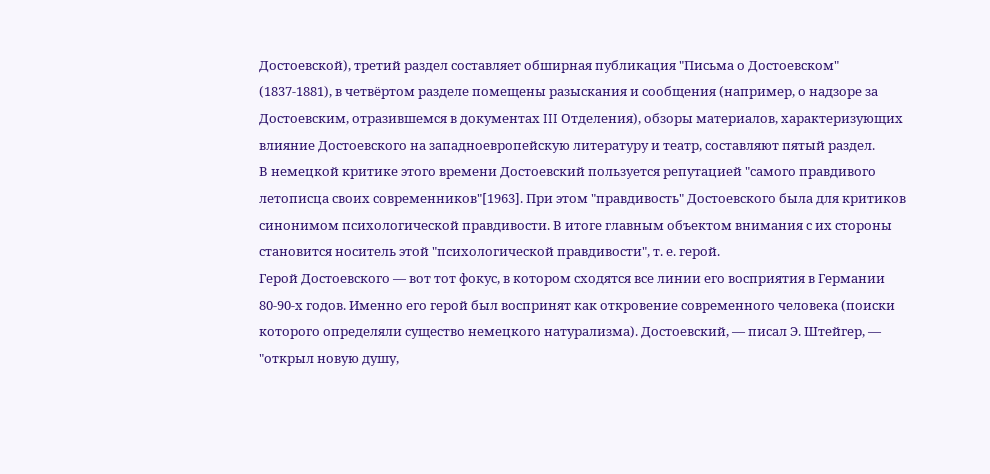Достоевской), третий раздел составляет обширная публикация "Письма о Достоевском" (1837-1881), в четвёртом разделе помещены разыскания и сообщения (например, о надзоре за Достоевским, отразившемся в документах III Отделения), обзоры материалов, характеризующих влияние Достоевского на западноевропейскую литературу и театр, составляют пятый раздел.
В немецкой критике этого времени Достоевский пользуется репутацией "самого правдивого летописца своих современников"[1963]. При этом "правдивость" Достоевского была для критиков синонимом психологической правдивости. В итоге главным объектом внимания с их стороны становится носитель этой "психологической правдивости", т. е. герой.
Герой Достоевского — вот тот фокус, в котором сходятся все линии его восприятия в Германии 80-90-х годов. Именно его герой был воспринят как откровение современного человека (поиски которого определяли существо немецкого натурализма). Достоевский, — писал Э. Штейгер, — "открыл новую душу,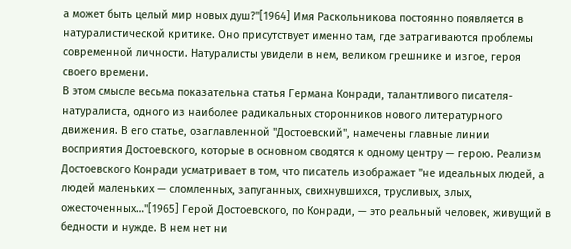а может быть целый мир новых душ?"[1964] Имя Раскольникова постоянно появляется в натуралистической критике. Оно присутствует именно там, где затрагиваются проблемы современной личности. Натуралисты увидели в нем, великом грешнике и изгое, героя своего времени.
В этом смысле весьма показательна статья Германа Конради, талантливого писателя-натуралиста, одного из наиболее радикальных сторонников нового литературного движения. В его статье, озаглавленной "Достоевский", намечены главные линии восприятия Достоевского, которые в основном сводятся к одному центру — герою. Реализм Достоевского Конради усматривает в том, что писатель изображает "не идеальных людей, а людей маленьких — сломленных, запуганных, свихнувшихся, трусливых, злых, ожесточенных…"[1965] Герой Достоевского, по Конради, — это реальный человек, живущий в бедности и нужде. В нем нет ни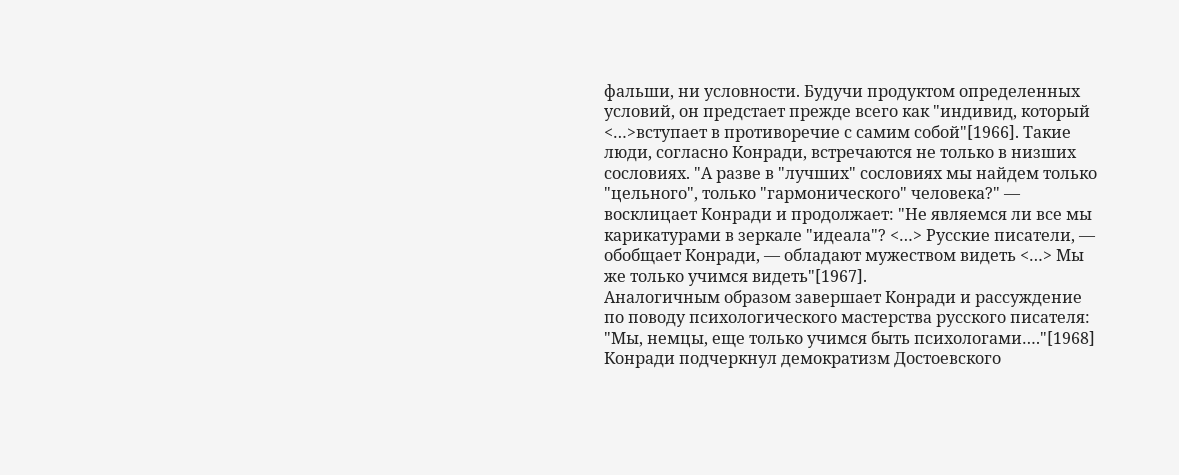фальши, ни условности. Будучи продуктом определенных условий, он предстает прежде всего как "индивид, который <…>вступает в противоречие с самим собой"[1966]. Такие люди, согласно Конради, встречаются не только в низших сословиях. "А разве в "лучших" сословиях мы найдем только "цельного", только "гармонического" человека?" — восклицает Конради и продолжает: "Не являемся ли все мы карикатурами в зеркале "идеала"? <…> Русские писатели, — обобщает Конради, — обладают мужеством видеть <…> Мы же только учимся видеть"[1967].
Аналогичным образом завершает Конради и рассуждение по поводу психологического мастерства русского писателя:
"Мы, немцы, еще только учимся быть психологами…."[1968]
Конради подчеркнул демократизм Достоевского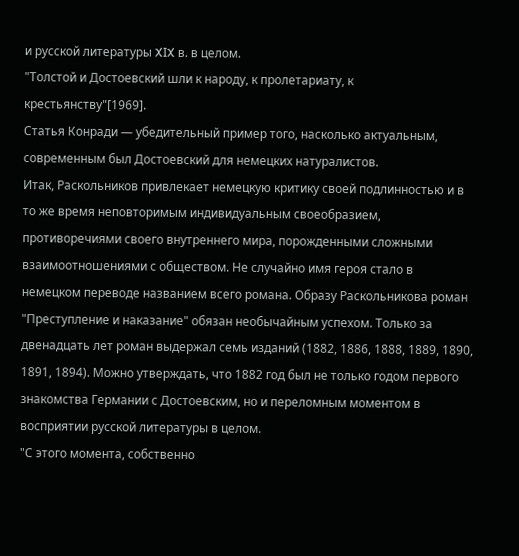и русской литературы XIX в. в целом.
"Толстой и Достоевский шли к народу, к пролетариату, к крестьянству"[1969].
Статья Конради — убедительный пример того, насколько актуальным, современным был Достоевский для немецких натуралистов.
Итак, Раскольников привлекает немецкую критику своей подлинностью и в то же время неповторимым индивидуальным своеобразием, противоречиями своего внутреннего мира, порожденными сложными взаимоотношениями с обществом. Не случайно имя героя стало в немецком переводе названием всего романа. Образу Раскольникова роман "Преступление и наказание" обязан необычайным успехом. Только за двенадцать лет роман выдержал семь изданий (1882, 1886, 1888, 1889, 1890, 1891, 1894). Можно утверждать, что 1882 год был не только годом первого знакомства Германии с Достоевским, но и переломным моментом в восприятии русской литературы в целом.
"С этого момента, собственно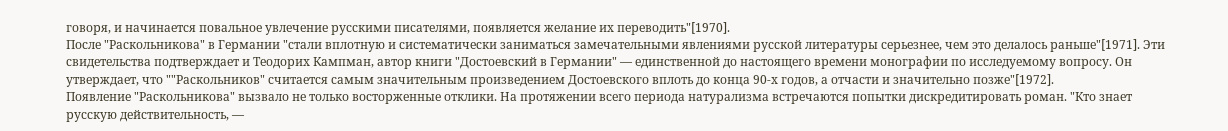говоря, и начинается повальное увлечение русскими писателями, появляется желание их переводить"[1970].
После "Раскольникова" в Германии "стали вплотную и систематически заниматься замечательными явлениями русской литературы серьезнее, чем это делалось раньше"[1971]. Эти свидетельства подтверждает и Теодорих Кампман, автор книги "Достоевский в Германии" — единственной до настоящего времени монографии по исследуемому вопросу. Он утверждает, что ""Раскольников" считается самым значительным произведением Достоевского вплоть до конца 90-х годов, а отчасти и значительно позже"[1972].
Появление "Раскольникова" вызвало не только восторженные отклики. На протяжении всего периода натурализма встречаются попытки дискредитировать роман. "Кто знает русскую действительность, —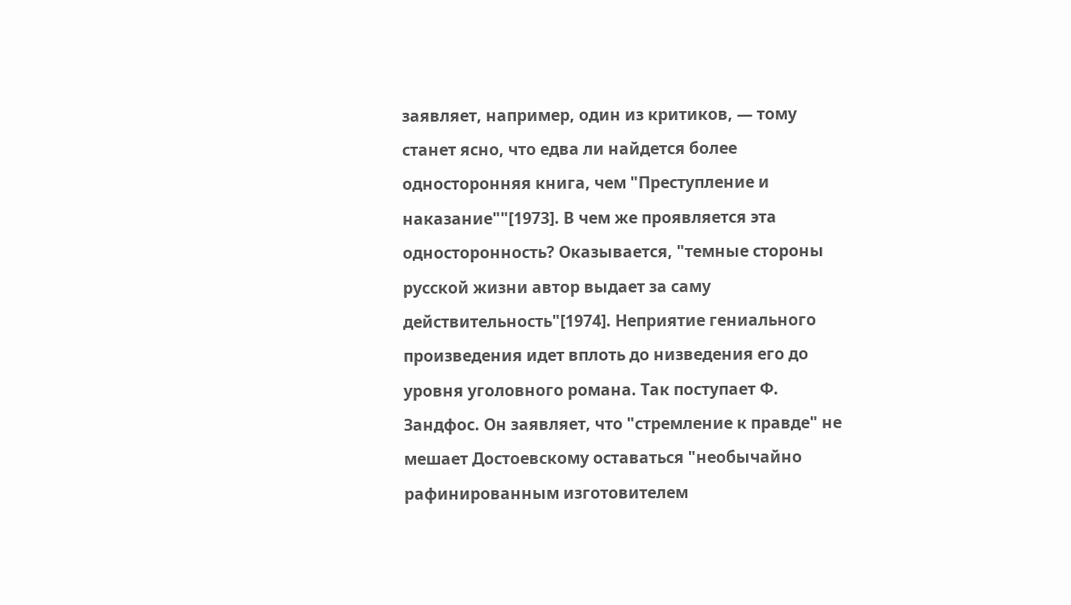заявляет, например, один из критиков, — тому станет ясно, что едва ли найдется более односторонняя книга, чем "Преступление и наказание""[1973]. В чем же проявляется эта односторонность? Оказывается, "темные стороны русской жизни автор выдает за саму действительность"[1974]. Неприятие гениального произведения идет вплоть до низведения его до уровня уголовного романа. Так поступает Ф. Зандфос. Он заявляет, что "стремление к правде" не мешает Достоевскому оставаться "необычайно рафинированным изготовителем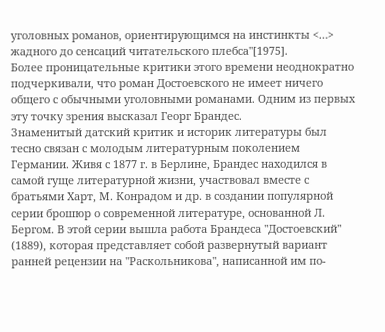уголовных романов, ориентирующимся на инстинкты <…> жадного до сенсаций читательского плебса"[1975].
Более проницательные критики этого времени неоднократно подчеркивали, что роман Достоевского не имеет ничего общего с обычными уголовными романами. Одним из первых эту точку зрения высказал Георг Брандес.
Знаменитый датский критик и историк литературы был тесно связан с молодым литературным поколением Германии. Живя с 1877 г. в Берлине, Брандес находился в самой гуще литературной жизни, участвовал вместе с братьями Харт, М. Конрадом и др. в создании популярной серии брошюр о современной литературе, основанной Л. Бергом. В этой серии вышла работа Брандеса "Достоевский" (1889), которая представляет собой развернутый вариант ранней рецензии на "Раскольникова", написанной им по-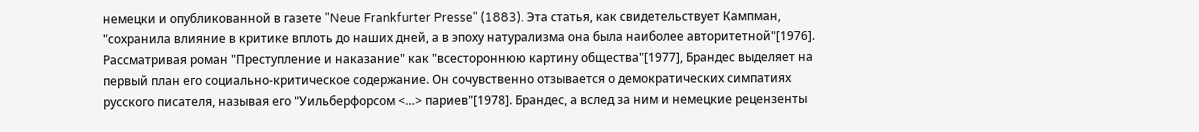немецки и опубликованной в газете "Neue Frankfurter Presse" (1883). Эта статья, как свидетельствует Кампман, "сохранила влияние в критике вплоть до наших дней, а в эпоху натурализма она была наиболее авторитетной"[1976].
Рассматривая роман "Преступление и наказание" как "всестороннюю картину общества"[1977], Брандес выделяет на первый план его социально-критическое содержание. Он сочувственно отзывается о демократических симпатиях русского писателя, называя его "Уильберфорсом <…> париев"[1978]. Брандес, а вслед за ним и немецкие рецензенты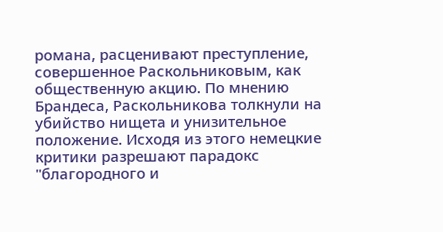романа, расценивают преступление, совершенное Раскольниковым, как общественную акцию. По мнению Брандеса, Раскольникова толкнули на убийство нищета и унизительное положение. Исходя из этого немецкие критики разрешают парадокс "благородного и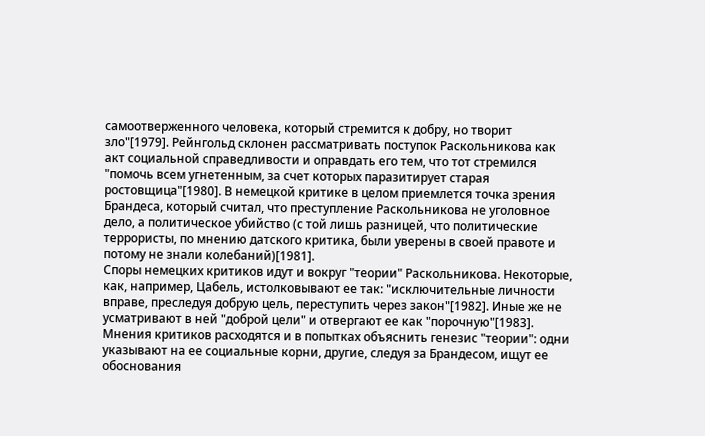самоотверженного человека, который стремится к добру, но творит зло"[1979]. Рейнгольд склонен рассматривать поступок Раскольникова как акт социальной справедливости и оправдать его тем, что тот стремился "помочь всем угнетенным, за счет которых паразитирует старая ростовщица"[1980]. В немецкой критике в целом приемлется точка зрения Брандеса, который считал, что преступление Раскольникова не уголовное дело, а политическое убийство (с той лишь разницей, что политические террористы, по мнению датского критика, были уверены в своей правоте и потому не знали колебаний)[1981].
Споры немецких критиков идут и вокруг "теории" Раскольникова. Некоторые, как, например, Цабель, истолковывают ее так: "исключительные личности вправе, преследуя добрую цель, переступить через закон"[1982]. Иные же не усматривают в ней "доброй цели" и отвергают ее как "порочную"[1983]. Мнения критиков расходятся и в попытках объяснить генезис "теории": одни указывают на ее социальные корни, другие, следуя за Брандесом, ищут ее обоснования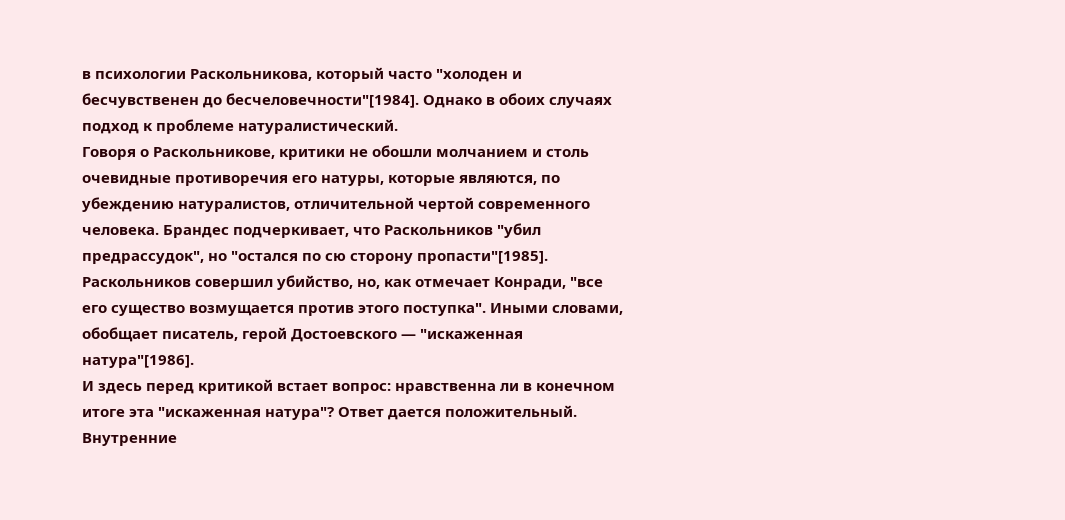в психологии Раскольникова, который часто "холоден и бесчувственен до бесчеловечности"[1984]. Однако в обоих случаях подход к проблеме натуралистический.
Говоря о Раскольникове, критики не обошли молчанием и столь очевидные противоречия его натуры, которые являются, по убеждению натуралистов, отличительной чертой современного человека. Брандес подчеркивает, что Раскольников "убил предрассудок", но "остался по сю сторону пропасти"[1985]. Раскольников совершил убийство, но, как отмечает Конради, "все его существо возмущается против этого поступка". Иными словами, обобщает писатель, герой Достоевского — "искаженная натура"[1986].
И здесь перед критикой встает вопрос: нравственна ли в конечном итоге эта "искаженная натура"? Ответ дается положительный. Внутренние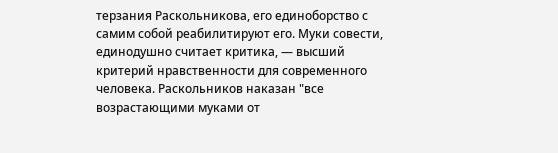терзания Раскольникова, его единоборство с самим собой реабилитируют его. Муки совести, единодушно считает критика, — высший критерий нравственности для современного человека. Раскольников наказан "все возрастающими муками от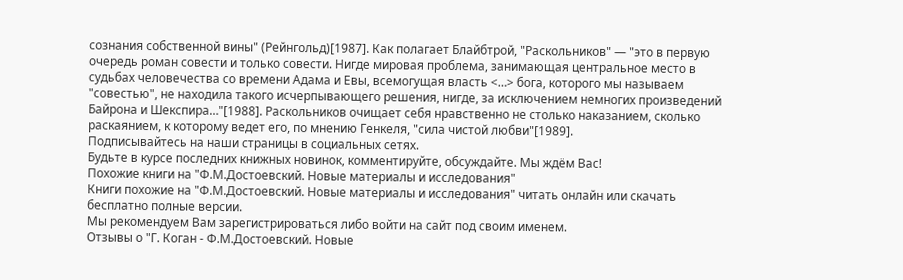сознания собственной вины" (Рейнгольд)[1987]. Как полагает Блайбтрой, "Раскольников" — "это в первую очередь роман совести и только совести. Нигде мировая проблема, занимающая центральное место в судьбах человечества со времени Адама и Евы, всемогущая власть <…> бога, которого мы называем "совестью", не находила такого исчерпывающего решения, нигде, за исключением немногих произведений Байрона и Шекспира…"[1988]. Раскольников очищает себя нравственно не столько наказанием, сколько раскаянием, к которому ведет его, по мнению Генкеля, "сила чистой любви"[1989].
Подписывайтесь на наши страницы в социальных сетях.
Будьте в курсе последних книжных новинок, комментируйте, обсуждайте. Мы ждём Вас!
Похожие книги на "Ф.М.Достоевский. Новые материалы и исследования"
Книги похожие на "Ф.М.Достоевский. Новые материалы и исследования" читать онлайн или скачать бесплатно полные версии.
Мы рекомендуем Вам зарегистрироваться либо войти на сайт под своим именем.
Отзывы о "Г. Коган - Ф.М.Достоевский. Новые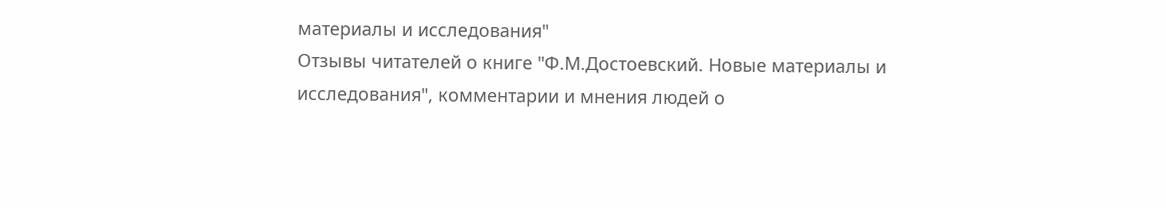материалы и исследования"
Отзывы читателей о книге "Ф.М.Достоевский. Новые материалы и исследования", комментарии и мнения людей о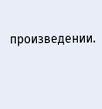произведении.